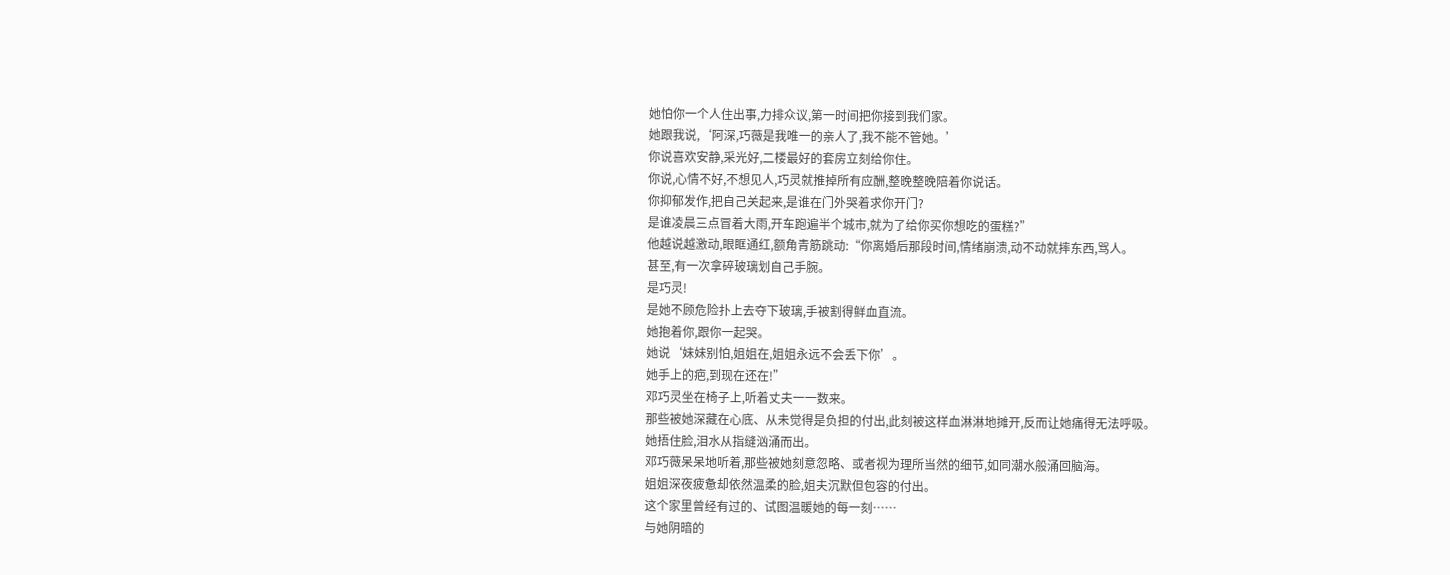她怕你一个人住出事,力排众议,第一时间把你接到我们家。
她跟我说,‘阿深,巧薇是我唯一的亲人了,我不能不管她。’
你说喜欢安静,采光好,二楼最好的套房立刻给你住。
你说,心情不好,不想见人,巧灵就推掉所有应酬,整晚整晚陪着你说话。
你抑郁发作,把自己关起来,是谁在门外哭着求你开门?
是谁凌晨三点冒着大雨,开车跑遍半个城市,就为了给你买你想吃的蛋糕?”
他越说越激动,眼眶通红,额角青筋跳动:“你离婚后那段时间,情绪崩溃,动不动就摔东西,骂人。
甚至,有一次拿碎玻璃划自己手腕。
是巧灵!
是她不顾危险扑上去夺下玻璃,手被割得鲜血直流。
她抱着你,跟你一起哭。
她说‘妹妹别怕,姐姐在,姐姐永远不会丢下你’。
她手上的疤,到现在还在!”
邓巧灵坐在椅子上,听着丈夫一一数来。
那些被她深藏在心底、从未觉得是负担的付出,此刻被这样血淋淋地摊开,反而让她痛得无法呼吸。
她捂住脸,泪水从指缝汹涌而出。
邓巧薇呆呆地听着,那些被她刻意忽略、或者视为理所当然的细节,如同潮水般涌回脑海。
姐姐深夜疲惫却依然温柔的脸,姐夫沉默但包容的付出。
这个家里曾经有过的、试图温暖她的每一刻……
与她阴暗的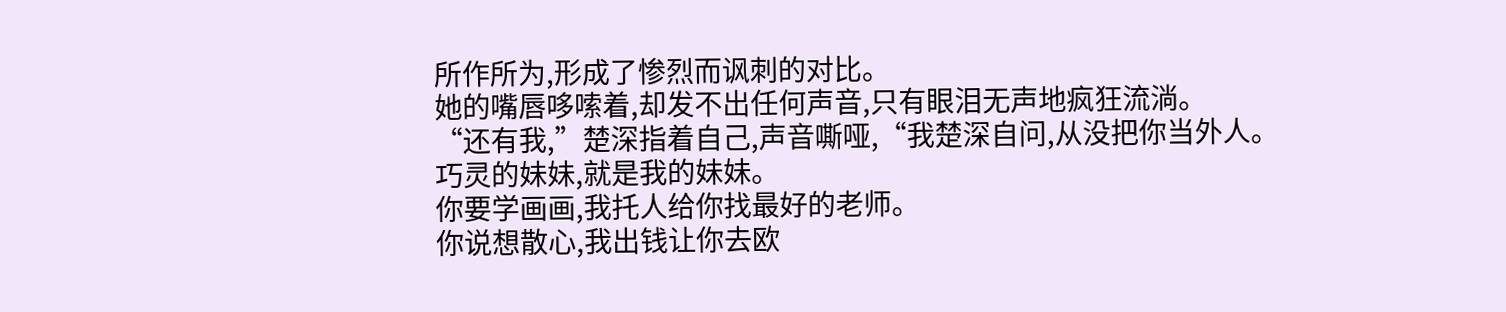所作所为,形成了惨烈而讽刺的对比。
她的嘴唇哆嗦着,却发不出任何声音,只有眼泪无声地疯狂流淌。
“还有我,”楚深指着自己,声音嘶哑,“我楚深自问,从没把你当外人。
巧灵的妹妹,就是我的妹妹。
你要学画画,我托人给你找最好的老师。
你说想散心,我出钱让你去欧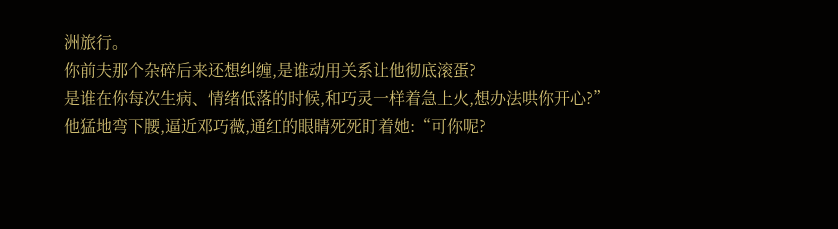洲旅行。
你前夫那个杂碎后来还想纠缠,是谁动用关系让他彻底滚蛋?
是谁在你每次生病、情绪低落的时候,和巧灵一样着急上火,想办法哄你开心?”
他猛地弯下腰,逼近邓巧薇,通红的眼睛死死盯着她:“可你呢?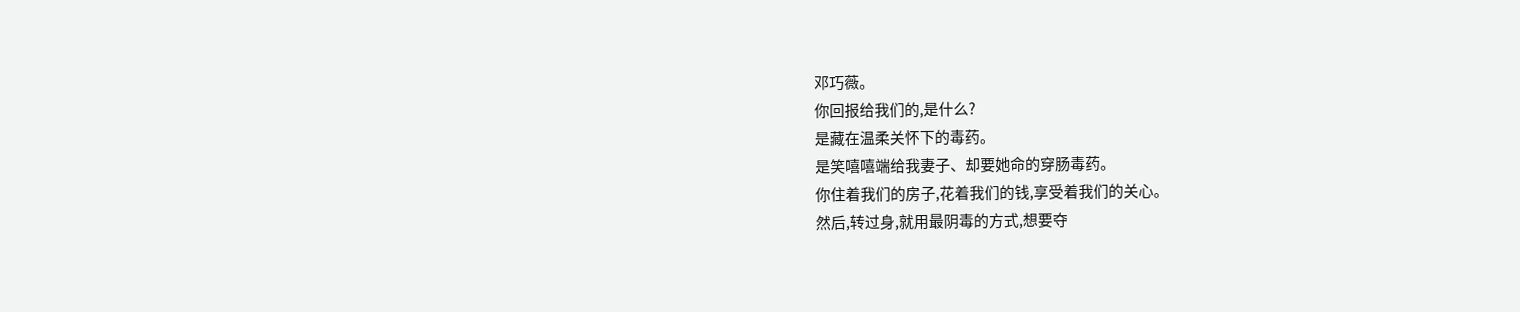邓巧薇。
你回报给我们的,是什么?
是藏在温柔关怀下的毒药。
是笑嘻嘻端给我妻子、却要她命的穿肠毒药。
你住着我们的房子,花着我们的钱,享受着我们的关心。
然后,转过身,就用最阴毒的方式,想要夺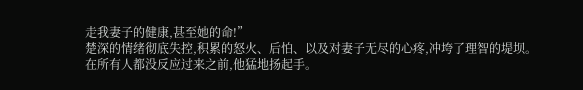走我妻子的健康,甚至她的命!”
楚深的情绪彻底失控,积累的怒火、后怕、以及对妻子无尽的心疼,冲垮了理智的堤坝。
在所有人都没反应过来之前,他猛地扬起手。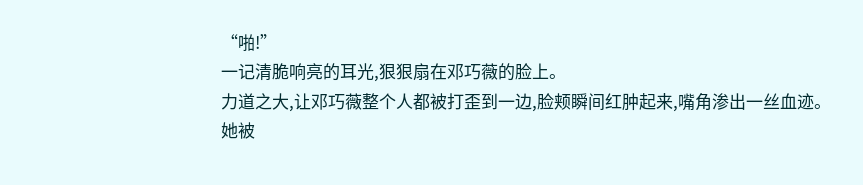“啪!”
一记清脆响亮的耳光,狠狠扇在邓巧薇的脸上。
力道之大,让邓巧薇整个人都被打歪到一边,脸颊瞬间红肿起来,嘴角渗出一丝血迹。
她被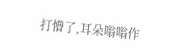打懵了,耳朵嗡嗡作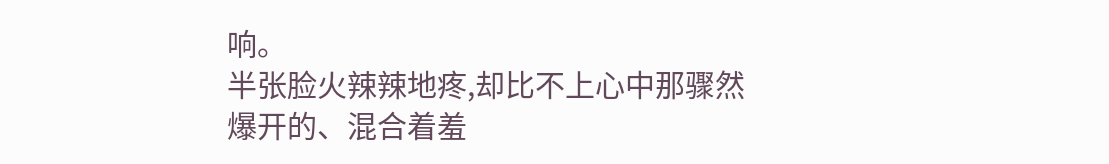响。
半张脸火辣辣地疼,却比不上心中那骤然爆开的、混合着羞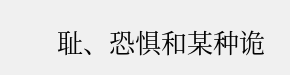耻、恐惧和某种诡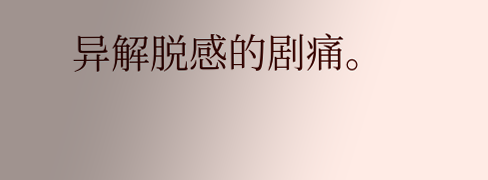异解脱感的剧痛。